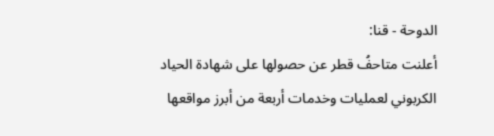الدوحة - قنا:
أعلنت متاحفُ قطر عن حصولها على شهادة الحياد الكربوني لعمليات وخدمات أربعة من أبرز مواقعها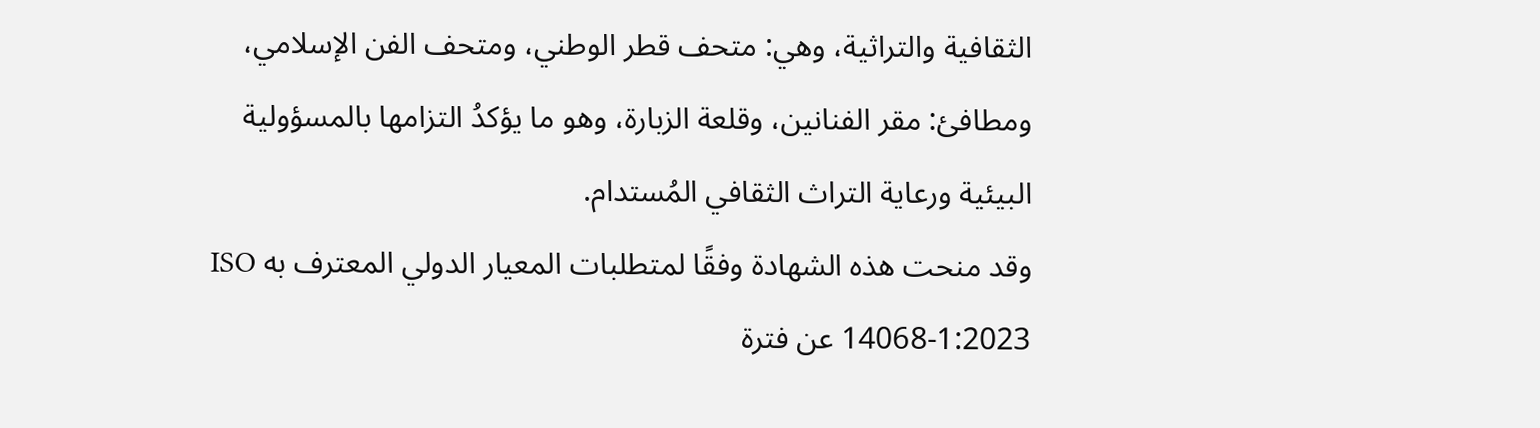الثقافية والتراثية، وهي: متحف قطر الوطني، ومتحف الفن الإسلامي، ومطافئ: مقر الفنانين، وقلعة الزبارة، وهو ما يؤكدُ التزامها بالمسؤولية البيئية ورعاية التراث الثقافي المُستدام.
وقد منحت هذه الشهادة وفقًا لمتطلبات المعيار الدولي المعترف به ISO 14068-1:2023 عن فترة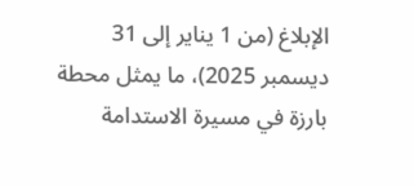الإبلاغ (من 1 يناير إلى 31 ديسمبر 2025)، ما يمثل محطة بارزة في مسيرة الاستدامة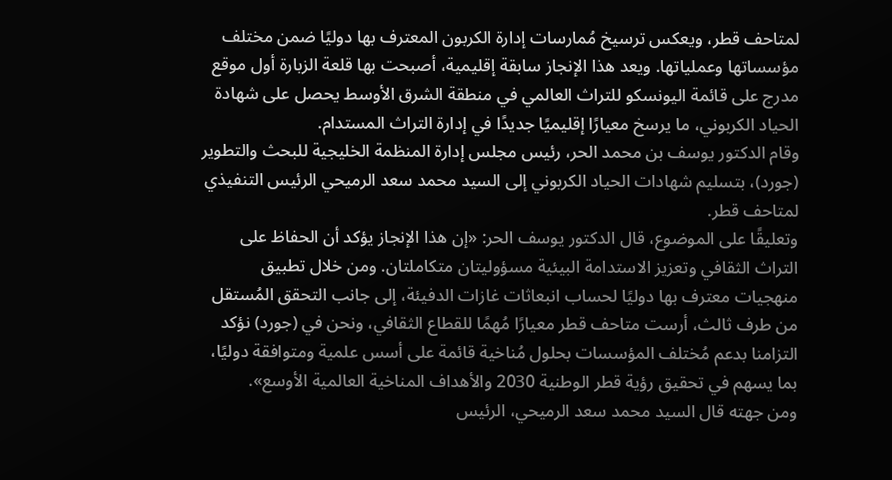لمتاحف قطر، ويعكس ترسيخ مُمارسات إدارة الكربون المعترف بها دوليًا ضمن مختلف مؤسساتها وعملياتها. ويعد هذا الإنجاز سابقة إقليمية، أصبحت بها قلعة الزبارة أول موقع مدرج على قائمة اليونسكو للتراث العالمي في منطقة الشرق الأوسط يحصل على شهادة الحياد الكربوني، ما يرسخ معيارًا إقليميًا جديدًا في إدارة التراث المستدام.
وقام الدكتور يوسف بن محمد الحر، رئيس مجلس إدارة المنظمة الخليجية للبحث والتطوير (جورد)، بتسليم شهادات الحياد الكربوني إلى السيد محمد سعد الرميحي الرئيس التنفيذي لمتاحف قطر.
وتعليقًا على الموضوع، قال الدكتور يوسف الحر: «إن هذا الإنجاز يؤكد أن الحفاظ على التراث الثقافي وتعزيز الاستدامة البيئية مسؤوليتان متكاملتان. ومن خلال تطبيق منهجيات معترف بها دوليًا لحساب انبعاثات غازات الدفيئة، إلى جانب التحقق المُستقل من طرف ثالث، أرست متاحف قطر معيارًا مُهمًا للقطاع الثقافي، ونحن في (جورد) نؤكد التزامنا بدعم مُختلف المؤسسات بحلول مُناخية قائمة على أسس علمية ومتوافقة دوليًا، بما يسهم في تحقيق رؤية قطر الوطنية 2030 والأهداف المناخية العالمية الأوسع».
ومن جهته قال السيد محمد سعد الرميحي، الرئيس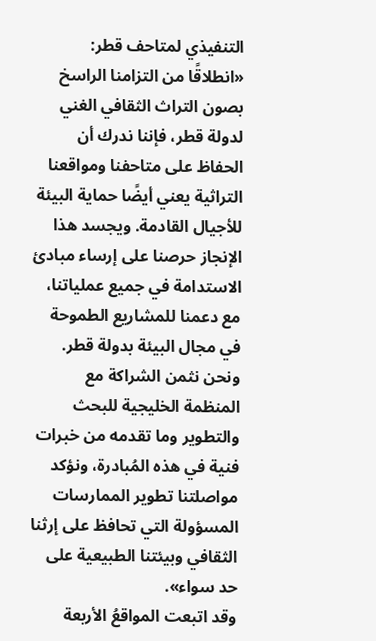التنفيذي لمتاحف قطر: «انطلاقًا من التزامنا الراسخ بصون التراث الثقافي الغني لدولة قطر، فإننا ندرك أن الحفاظ على متاحفنا ومواقعنا التراثية يعني أيضًا حماية البيئة للأجيال القادمة. ويجسد هذا الإنجاز حرصنا على إرساء مبادئ الاستدامة في جميع عملياتنا، مع دعمنا للمشاريع الطموحة في مجال البيئة بدولة قطر. ونحن نثمن الشراكة مع المنظمة الخليجية للبحث والتطوير وما تقدمه من خبرات فنية في هذه المُبادرة، ونؤكد مواصلتنا تطوير الممارسات المسؤولة التي تحافظ على إرثنا الثقافي وبيئتنا الطبيعية على حد سواء».
وقد اتبعت المواقعُ الأربعة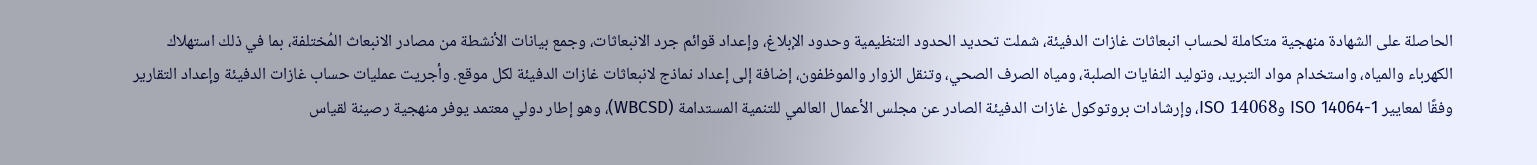الحاصلة على الشهادة منهجية متكاملة لحساب انبعاثات غازات الدفيئة، شملت تحديد الحدود التنظيمية وحدود الإبلاغ، وإعداد قوائم جرد الانبعاثات، وجمع بيانات الأنشطة من مصادر الانبعاث المُختلفة، بما في ذلك استهلاك الكهرباء والمياه، واستخدام مواد التبريد، وتوليد النفايات الصلبة، ومياه الصرف الصحي، وتنقل الزوار والموظفون، إضافة إلى إعداد نماذج لانبعاثات غازات الدفيئة لكل موقع. وأجريت عمليات حساب غازات الدفيئة وإعداد التقارير وفقًا لمعايير ISO 14064-1 وISO 14068، وإرشادات بروتوكول غازات الدفيئة الصادر عن مجلس الأعمال العالمي للتنمية المستدامة (WBCSD)، وهو إطار دولي معتمد يوفر منهجية رصينة لقياس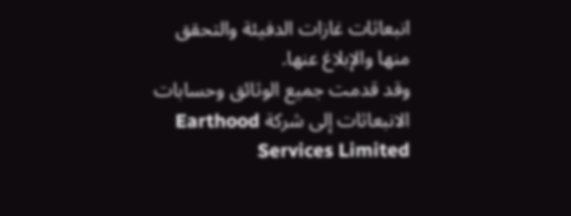انبعاثات غازات الدفيئة والتحقق منها والإبلاغ عنها.
وقد قدمت جميع الوثائق وحسابات الانبعاثات إلى شركة Earthood Services Limited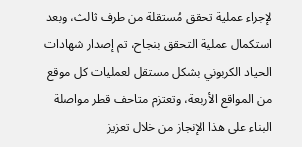لإجراء عملية تحقق مُستقلة من طرف ثالث، وبعد استكمال عملية التحقق بنجاح، تم إصدار شهادات الحياد الكربوني بشكل مستقل لعمليات كل موقع من المواقع الأربعة، وتعتزم متاحف قطر مواصلة البناء على هذا الإنجاز من خلال تعزيز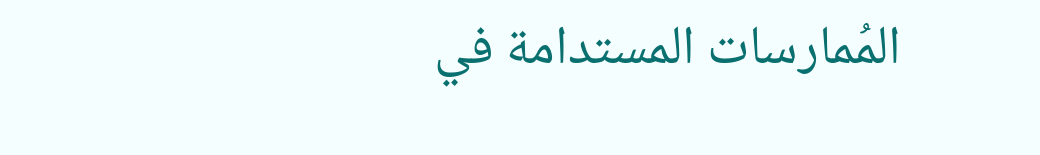المُمارسات المستدامة في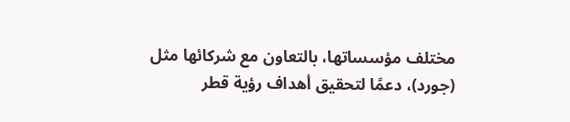مختلف مؤسساتها، بالتعاون مع شركائها مثل (جورد)، دعمًا لتحقيق أهداف رؤية قطر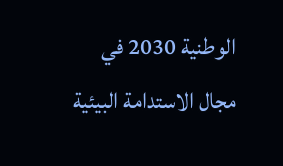الوطنية 2030 في مجال الاستدامة البيئية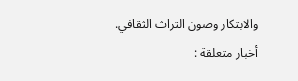والابتكار وصون التراث الثقافي.
أخبار متعلقة :